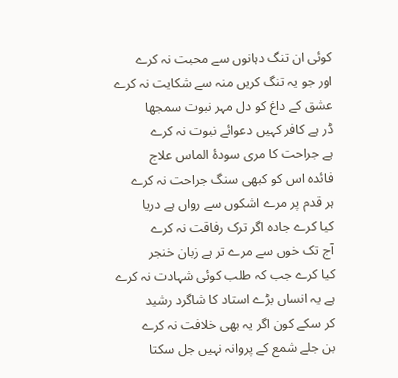کوئی ان تنگ دہانوں سے محبت نہ کرے
اور جو یہ تنگ کریں منہ سے شکایت نہ کرے
عشق کے داغ کو دل مہر نبوت سمجھا
ڈر ہے کافر کہیں دعوائے نبوت نہ کرے
ہے جراحت کا مری سودۂ الماس علاج
فائدہ اس کو کبھی سنگ جراحت نہ کرے
ہر قدم پر مرے اشکوں سے رواں ہے دریا
کیا کرے جادہ اگر ترک رفاقت نہ کرے
آج تک خوں سے مرے تر ہے زبان خنجر
کیا کرے جب کہ طلب کوئی شہادت نہ کرے
ہے یہ انساں بڑے استاد کا شاگرد رشید
کر سکے کون اگر یہ بھی خلافت نہ کرے
بن جلے شمع کے پروانہ نہیں جل سکتا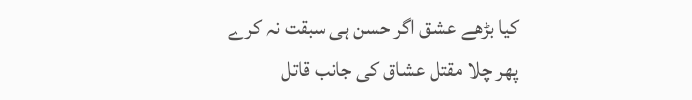کیا بڑھے عشق اگر حسن ہی سبقت نہ کرے
پھر چلا مقتل عشاق کی جانب قاتل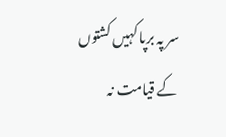سر پہ برپا کہیں کشتوں کے قیامت نہ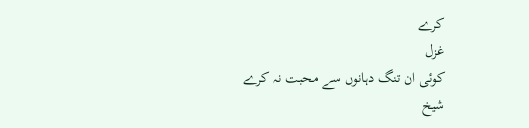کرے
غزل
کوئی ان تنگ دہانوں سے محبت نہ کرے
شیخ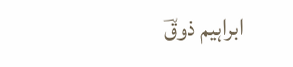ابراہیم ذوقؔ